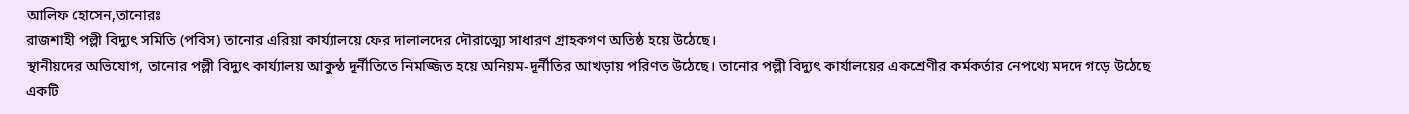আলিফ হোসেন,তানোরঃ
রাজশাহী পল্লী বিদ্যুৎ সমিতি (পবিস) তানোর এরিয়া কার্য্যালয়ে ফের দালালদের দৌরাত্ম্যে সাধারণ গ্রাহকগণ অতিষ্ঠ হয়ে উঠেছে।
স্থানীয়দের অভিযোগ, তানোর পল্লী বিদ্যুৎ কার্য্যালয় আকুন্ঠ দূর্নীতিতে নিমজ্জিত হয়ে অনিয়ম-দূর্নীতির আখড়ায় পরিণত উঠেছে। তানোর পল্লী বিদ্যুৎ কার্যালয়ের একশ্রেণীর কর্মকর্তার নেপথ্যে মদদে গড়ে উঠেছে
একটি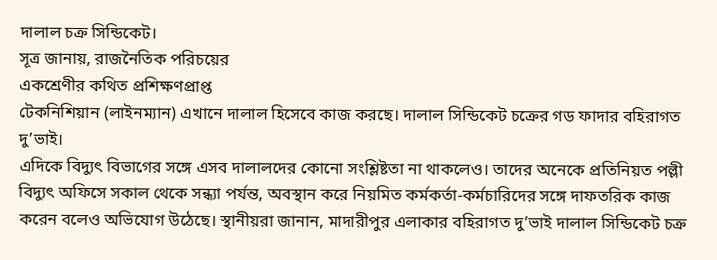দালাল চক্র সিন্ডিকেট।
সূত্র জানায়, রাজনৈতিক পরিচয়ের
একশ্রেণীর কথিত প্রশিক্ষণপ্রাপ্ত
টেকনিশিয়ান (লাইনম্যান) এখানে দালাল হিসেবে কাজ করছে। দালাল সিন্ডিকেট চক্রের গড ফাদার বহিরাগত দু’ভাই।
এদিকে বিদ্যুৎ বিভাগের সঙ্গে এসব দালালদের কোনো সংশ্লিষ্টতা না থাকলেও। তাদের অনেকে প্রতিনিয়ত পল্লী বিদ্যুৎ অফিসে সকাল থেকে সন্ধ্যা পর্যন্ত, অবস্থান করে নিয়মিত কর্মকর্তা-কর্মচারিদের সঙ্গে দাফতরিক কাজ করেন বলেও অভিযোগ উঠেছে। স্থানীয়রা জানান, মাদারীপুর এলাকার বহিরাগত দু’ভাই দালাল সিন্ডিকেট চক্র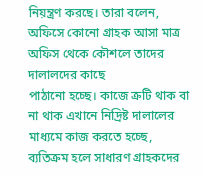নিয়ন্ত্রণ করছে। তারা বলেন, অফিসে কোনো গ্রাহক আসা মাত্র অফিস থেকে কৌশলে তাদের দালালদের কাছে
পাঠানো হচ্ছে। কাজে ক্রটি থাক বা না থাক এখানে নিদ্রিষ্ট দালালের মাধ্যমে কাজ করতে হচ্ছে, ব্যতিক্রম হলে সাধারণ গ্রাহকদের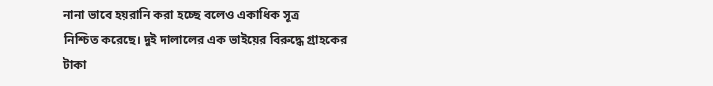নানা ভাবে হয়রানি করা হচ্ছে বলেও একাধিক সূত্র
নিশ্চিত করেছে। দুই দালালের এক ভাইয়ের বিরুদ্ধে গ্রাহকের টাকা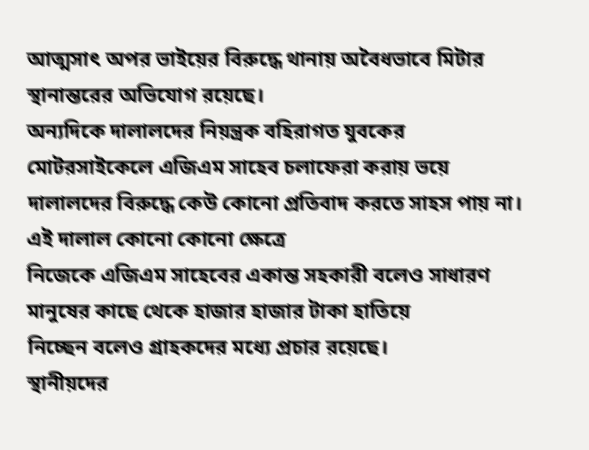আত্মসাৎ অপর ভাইয়ের বিরুদ্ধে থানায় অবৈধভাবে মিটার স্থানান্তরের অভিযোগ রয়েছে।
অন্যদিকে দালালদের নিয়ন্ত্রক বহিরাগত যুবকের মোটরসাইকেলে এজিএম সাহেব চলাফেরা করায় ভয়ে
দালালদের বিরুদ্ধে কেউ কোনো প্রতিবাদ করতে সাহস পায় না।
এই দালাল কোনো কোনো ক্ষেত্রে
নিজেকে এজিএম সাহেবের একান্ত সহকারী বলেও সাধারণ মানুষের কাছে থেকে হাজার হাজার টাকা হাতিয়ে
নিচ্ছেন বলেও গ্রাহকদের মধ্যে প্রচার রয়েছে।
স্থানীয়দের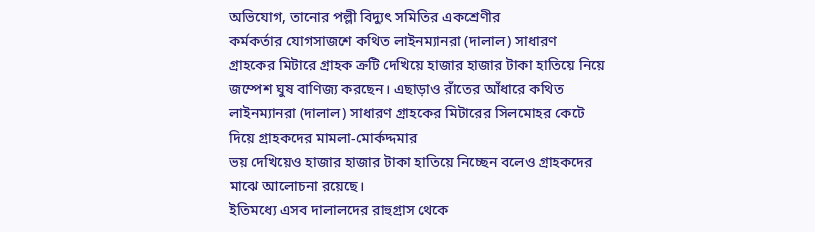অভিযোগ, তানোর পল্লী বিদ্যুৎ সমিতির একশ্রেণীর
কর্মকর্তার যোগসাজশে কথিত লাইনম্যানরা (দালাল) সাধারণ
গ্রাহকের মিটারে গ্রাহক ক্রটি দেখিয়ে হাজার হাজার টাকা হাতিয়ে নিয়ে জম্পেশ ঘুষ বাণিজ্য করছেন। এছাড়াও রাঁতের আঁধারে কথিত লাইনম্যানরা (দালাল) সাধারণ গ্রাহকের মিটারের সিলমোহর কেটে দিয়ে গ্রাহকদের মামলা-মোর্কদ্দমার
ভয় দেখিয়েও হাজার হাজার টাকা হাতিয়ে নিচ্ছেন বলেও গ্রাহকদের মাঝে আলোচনা রয়েছে।
ইতিমধ্যে এসব দালালদের রাহুগ্রাস থেকে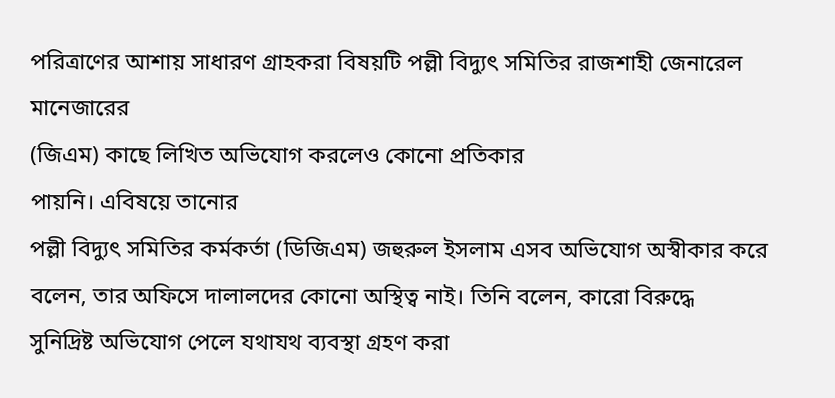পরিত্রাণের আশায় সাধারণ গ্রাহকরা বিষয়টি পল্লী বিদ্যুৎ সমিতির রাজশাহী জেনারেল মানেজারের
(জিএম) কাছে লিখিত অভিযোগ করলেও কোনো প্রতিকার
পায়নি। এবিষয়ে তানোর
পল্লী বিদ্যুৎ সমিতির কর্মকর্তা (ডিজিএম) জহুরুল ইসলাম এসব অভিযোগ অস্বীকার করে বলেন, তার অফিসে দালালদের কোনো অস্থিত্ব নাই। তিনি বলেন, কারো বিরুদ্ধে
সুনিদ্রিষ্ট অভিযোগ পেলে যথাযথ ব্যবস্থা গ্রহণ করা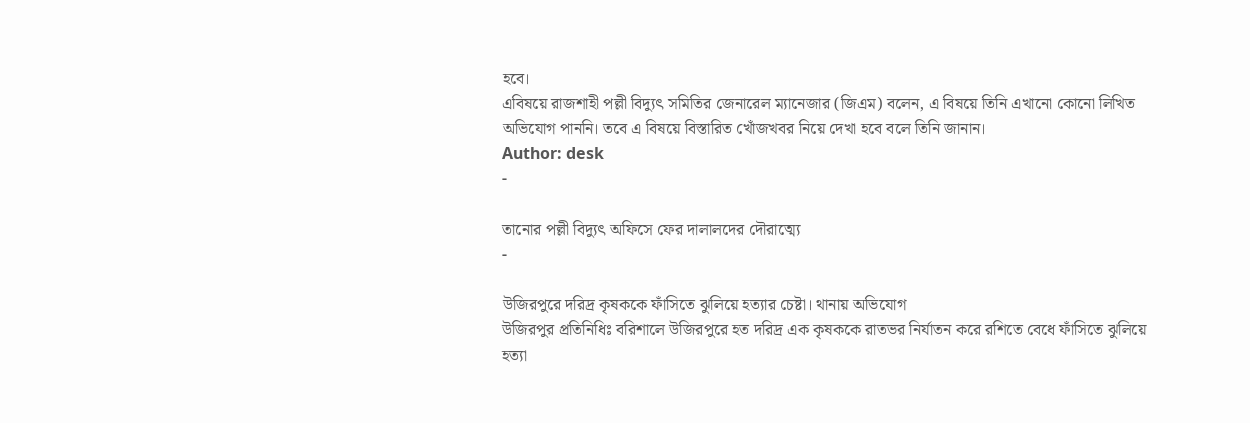হবে।
এবিষয়ে রাজশাহী পল্লী বিদ্যুৎ সমিতির জেনারেল ম্যানেজার (জিএম) বলেন, এ বিষয়ে তিনি এখানো কোনো লিখিত অভিযোগ পাননি। তবে এ বিষয়ে বিস্তারিত খোঁজখবর নিয়ে দেখা হবে বলে তিনি জানান।
Author: desk
-

তানোর পল্লী বিদ্যুৎ অফিসে ফের দালালদের দৌরাত্ম্যে
-

উজিরপুরে দরিদ্র কৃষককে ফাঁসিতে ঝুলিয়ে হত্যার চেষ্টা। থানায় অভিযোগ
উজিরপুর প্রতিনিধিঃ বরিশালে উজিরপুরে হত দরিদ্র এক কৃষককে রাতভর নির্যাতন করে রশিতে বেধে ফাঁসিতে ঝুলিয়ে হত্যা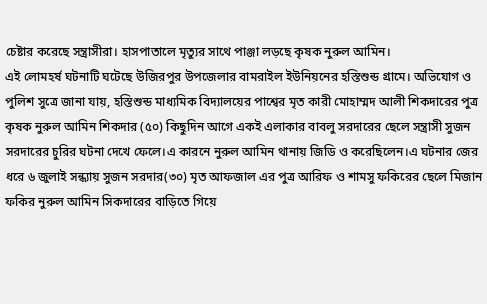চেষ্টার করেছে সন্ত্রাসীরা। হাসপাতালে মৃত্যুর সাথে পাঞ্জা লড়ছে কৃষক নুরুল আমিন।
এই লোমহর্ষ ঘটনাটি ঘটেছে উজিরপুর উপজেলার বামরাইল ইউনিয়নের হস্তিশুন্ড গ্রামে। অভিযোগ ও পুলিশ সুত্রে জানা যায়, হস্তিশুন্ড মাধ্যমিক বিদ্যালয়ের পাশ্বের মৃত কারী মোহাম্মদ আলী শিকদারের পুত্র কৃষক নুরুল আমিন শিকদার (৫০) কিছুদিন আগে একই এলাকার বাবলু সরদারের ছেলে সন্ত্রাসী সুজন সরদারের চুরির ঘটনা দেখে ফেলে।এ কারনে নুরুল আমিন থানায় জিডি ও করেছিলেন।এ ঘটনার জের ধরে ৬ জুলাই সন্ধ্যায় সুজন সরদার(৩০) মৃত আফজাল এর পুত্র আরিফ ও শামসু ফকিরের ছেলে মিজান ফকির নুরুল আমিন সিকদারের বাড়িতে গিয়ে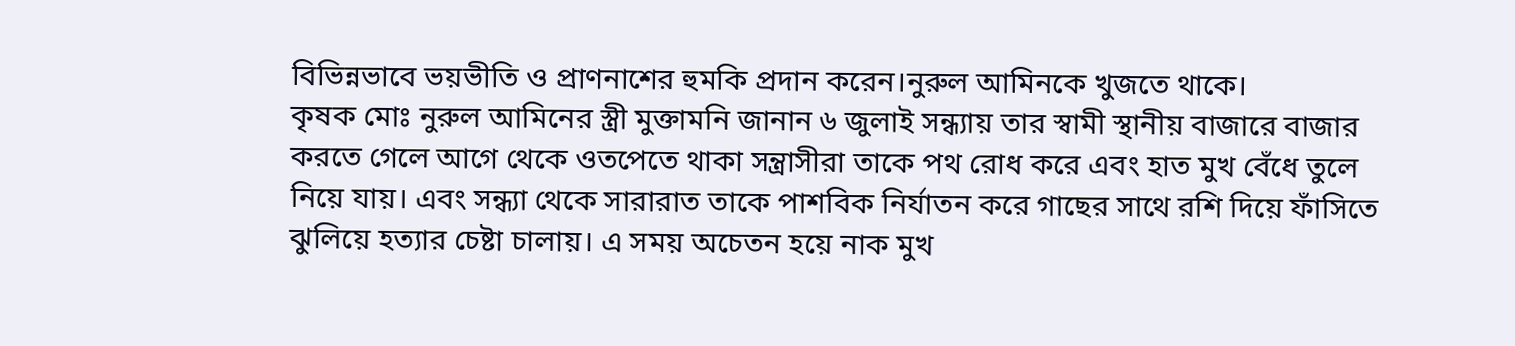বিভিন্নভাবে ভয়ভীতি ও প্রাণনাশের হুমকি প্রদান করেন।নুরুল আমিনকে খুজতে থাকে।
কৃষক মোঃ নুরুল আমিনের স্ত্রী মুক্তামনি জানান ৬ জুলাই সন্ধ্যায় তার স্বামী স্থানীয় বাজারে বাজার করতে গেলে আগে থেকে ওতপেতে থাকা সন্ত্রাসীরা তাকে পথ রোধ করে এবং হাত মুখ বেঁধে তুলে নিয়ে যায়। এবং সন্ধ্যা থেকে সারারাত তাকে পাশবিক নির্যাতন করে গাছের সাথে রশি দিয়ে ফাঁসিতে ঝুলিয়ে হত্যার চেষ্টা চালায়। এ সময় অচেতন হয়ে নাক মুখ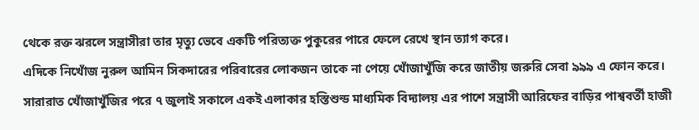থেকে রক্ত ঝরলে সন্ত্রাসীরা তার মৃত্যু ভেবে একটি পরিত্যক্ত পুকুরের পারে ফেলে রেখে স্থান ত্যাগ করে।
এদিকে নিখোঁজ নুরুল আমিন সিকদারের পরিবারের লোকজন তাকে না পেয়ে খোঁজাখুঁজি করে জাতীয় জরুরি সেবা ৯৯৯ এ ফোন করে। সারারাত খোঁজাখুঁজির পরে ৭ জুলাই সকালে একই এলাকার হস্তিশুন্ড মাধ্যমিক বিদ্যালয় এর পাশে সন্ত্রাসী আরিফের বাড়ির পাশ্ববর্তী হাজী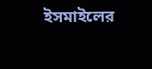ইসমাইলের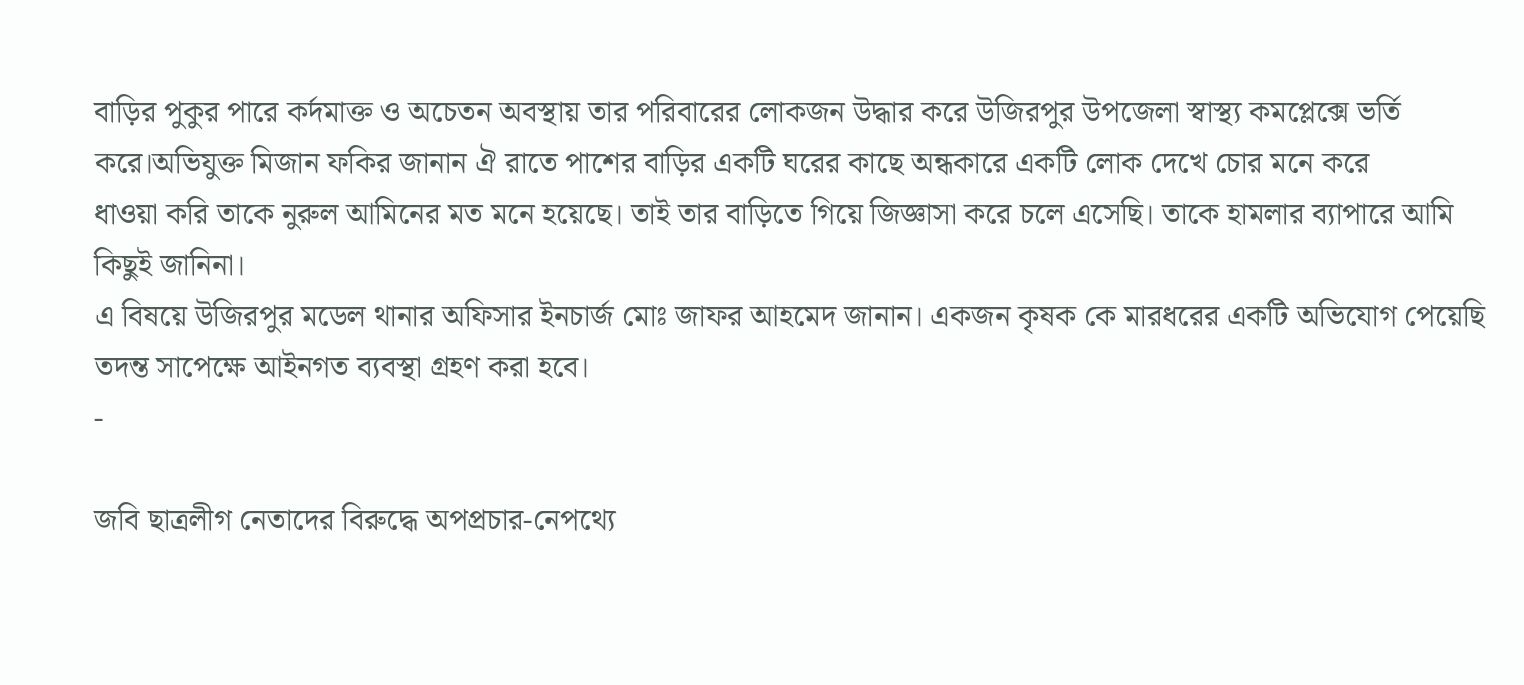বাড়ির পুকুর পারে কর্দমাক্ত ও অচেতন অবস্থায় তার পরিবারের লোকজন উদ্ধার করে উজিরপুর উপজেলা স্বাস্থ্য কমপ্লেক্সে ভর্তি করে।অভিযুক্ত মিজান ফকির জানান ঐ রাতে পাশের বাড়ির একটি ঘরের কাছে অন্ধকারে একটি লোক দেখে চোর মনে করে
ধাওয়া করি তাকে নুরুল আমিনের মত মনে হয়েছে। তাই তার বাড়িতে গিয়ে জিজ্ঞাসা করে চলে এসেছি। তাকে হামলার ব্যাপারে আমি কিছুই জানিনা।
এ বিষয়ে উজিরপুর মডেল থানার অফিসার ইনচার্জ মোঃ জাফর আহমেদ জানান। একজন কৃষক কে মারধরের একটি অভিযোগ পেয়েছি তদন্ত সাপেক্ষে আইনগত ব্যবস্থা গ্রহণ করা হবে।
-

জবি ছাত্রলীগ নেতাদের বিরুদ্ধে অপপ্রচার-নেপথ্যে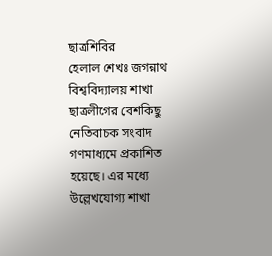ছাত্রশিবির
হেলাল শেখঃ জগন্নাথ বিশ্ববিদ্যালয় শাখা ছাত্রলীগের বেশকিছু নেতিবাচক সংবাদ গণমাধ্যমে প্রকাশিত হয়েছে। এর মধ্যে উল্লেখযোগ্য শাখা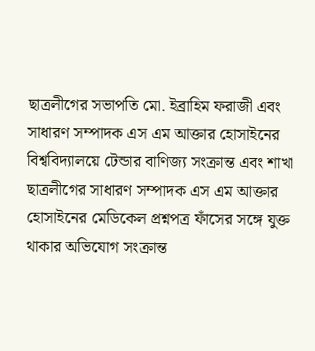ছাত্রলীগের সভাপতি মো. ইব্রাহিম ফরাজী এবং সাধারণ সম্পাদক এস এম আক্তার হোসাইনের বিশ্ববিদ্যালয়ে টেন্ডার বাণিজ্য সংক্রান্ত এবং শাখা ছাত্রলীগের সাধারণ সম্পাদক এস এম আক্তার হোসাইনের মেডিকেল প্রশ্নপত্র ফাঁসের সঙ্গে যুক্ত থাকার অভিযোগ সংক্রান্ত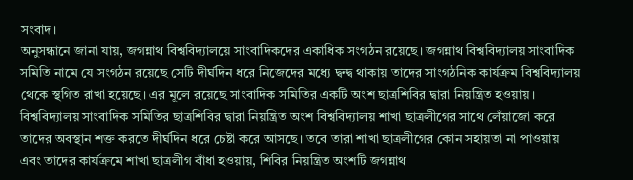সংবাদ।
অনুসন্ধানে জানা যায়, জগন্নাথ বিশ্ববিদ্যালয়ে সাংবাদিকদের একাধিক সংগঠন রয়েছে। জগন্নাথ বিশ্ববিদ্যালয় সাংবাদিক সমিতি নামে যে সংগঠন রয়েছে সেটি দীর্ঘদিন ধরে নিজেদের মধ্যে দ্বন্দ্ব থাকায় তাদের সাংগঠনিক কার্যক্রম বিশ্ববিদ্যালয় থেকে স্থগিত রাখা হয়েছে। এর মূলে রয়েছে সাংবাদিক সমিতির একটি অংশ ছাত্রশিবির দ্বারা নিয়ন্ত্রিত হওয়ায়।
বিশ্ববিদ্যালয় সাংবাদিক সমিতির ছাত্রশিবির দ্বারা নিয়ন্ত্রিত অংশ বিশ্ববিদ্যালয় শাখা ছাত্রলীগের সাথে লেঁয়াজো করে তাদের অবস্থান শক্ত করতে দীর্ঘদিন ধরে চেষ্টা করে আসছে। তবে তারা শাখা ছাত্রলীগের কোন সহায়তা না পাওয়ায় এবং তাদের কার্যক্রমে শাখা ছাত্রলীগ বাঁধা হওয়ায়, শিবির নিয়ন্ত্রিত অংশটি জগন্নাথ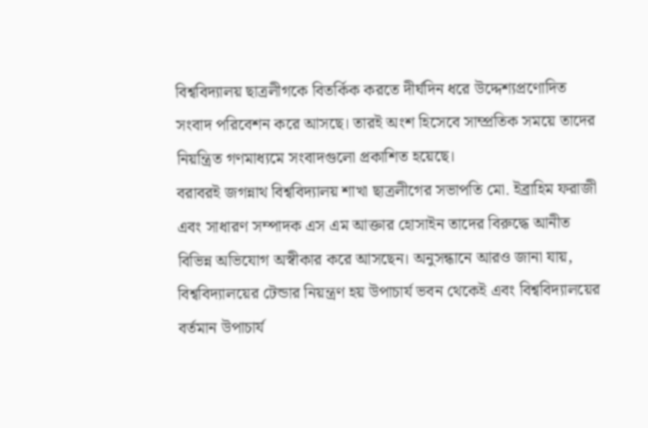বিশ্ববিদ্যালয় ছাত্রলীগকে বিতর্কিক করতে দীর্ঘদিন ধরে উদ্দেশ্যপ্রণোদিত সংবাদ পরিবেশন করে আসছে। তারই অংশ হিসেবে সাম্প্রতিক সময়ে তাদের নিয়ন্ত্রিত গণমাধ্যমে সংবাদগুলো প্রকাশিত হয়েছে।
বরাবরই জগন্নাথ বিশ্ববিদ্যালয় শাখা ছাত্রলীগের সভাপতি মো. ইব্রাহিম ফরাজী এবং সাধারণ সম্পাদক এস এম আক্তার হোসাইন তাদের বিরুদ্ধে আনীত বিভিন্ন অভিযোগ অস্বীকার করে আসছেন। অনুসন্ধানে আরও জানা যায়, বিশ্ববিদ্যালয়ের টেন্ডার নিয়ন্ত্রণ হয় উপাচার্য ভবন থেকেই এবং বিশ্ববিদ্যালয়ের বর্তমান উপাচার্য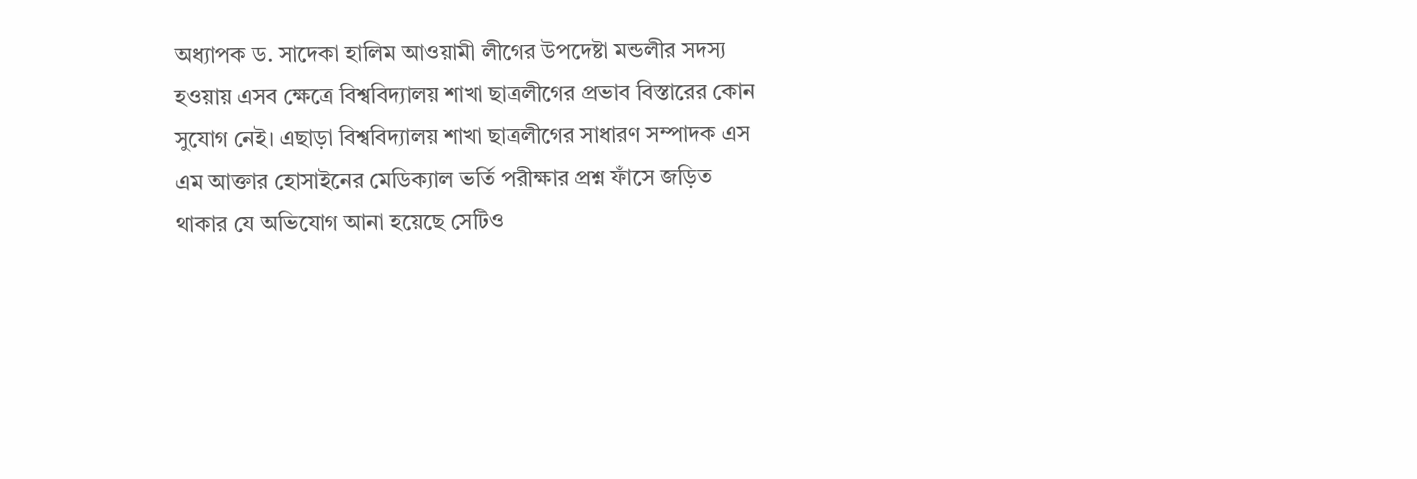অধ্যাপক ড. সাদেকা হালিম আওয়ামী লীগের উপদেষ্টা মন্ডলীর সদস্য হওয়ায় এসব ক্ষেত্রে বিশ্ববিদ্যালয় শাখা ছাত্রলীগের প্রভাব বিস্তারের কোন সুযোগ নেই। এছাড়া বিশ্ববিদ্যালয় শাখা ছাত্রলীগের সাধারণ সম্পাদক এস এম আক্তার হোসাইনের মেডিক্যাল ভর্তি পরীক্ষার প্রশ্ন ফাঁসে জড়িত থাকার যে অভিযোগ আনা হয়েছে সেটিও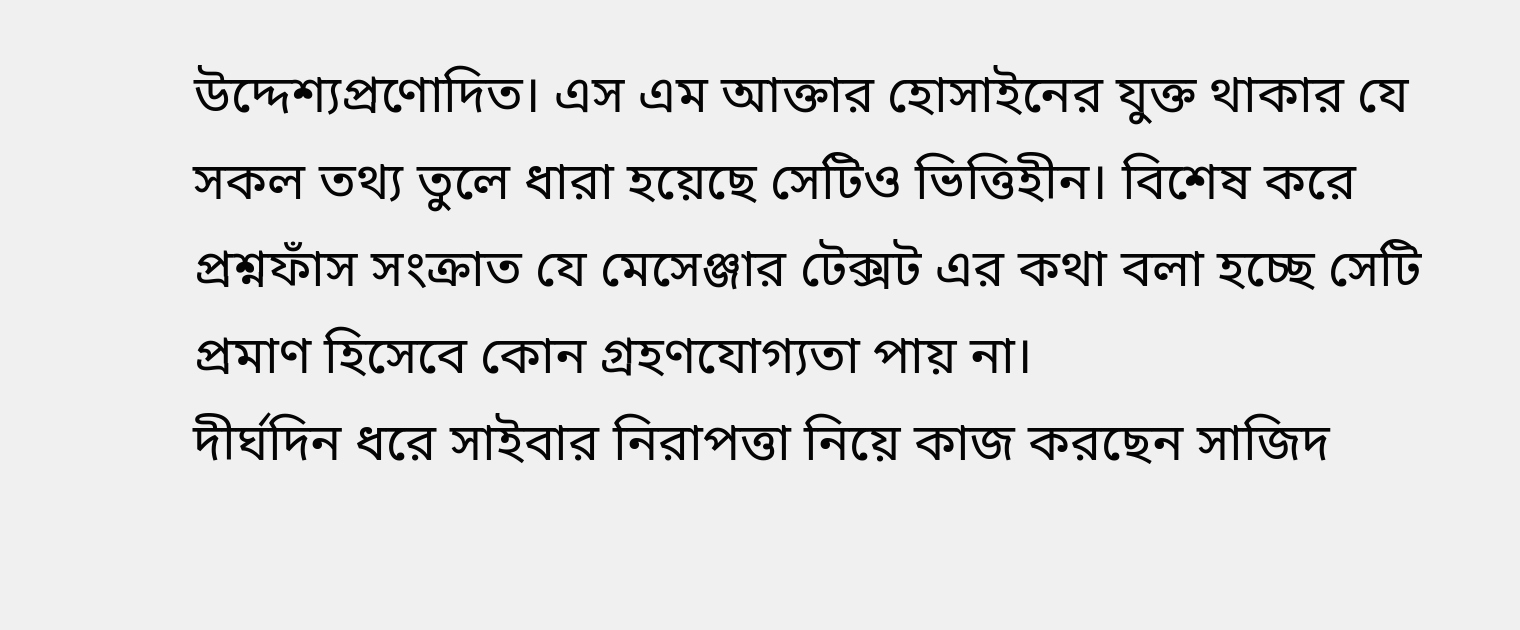উদ্দেশ্যপ্রণোদিত। এস এম আক্তার হোসাইনের যুক্ত থাকার যে সকল তথ্য তুলে ধারা হয়েছে সেটিও ভিত্তিহীন। বিশেষ করে প্রশ্নফাঁস সংক্রাত যে মেসেঞ্জার টেক্সট এর কথা বলা হচ্ছে সেটি প্রমাণ হিসেবে কোন গ্রহণযোগ্যতা পায় না।
দীর্ঘদিন ধরে সাইবার নিরাপত্তা নিয়ে কাজ করছেন সাজিদ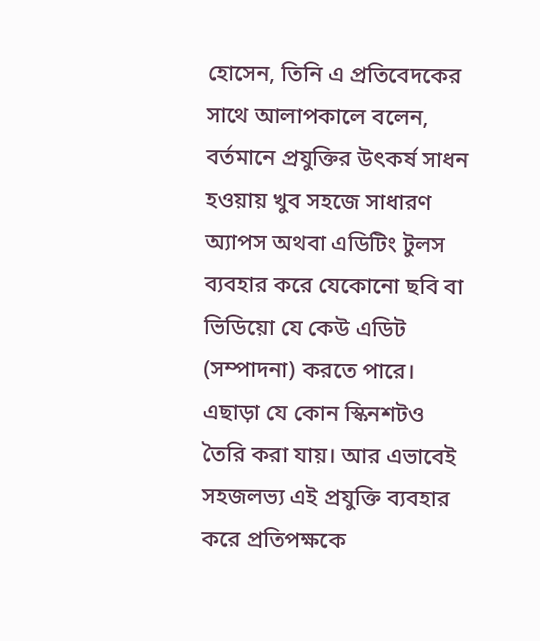হোসেন, তিনি এ প্রতিবেদকের সাথে আলাপকালে বলেন, বর্তমানে প্রযুক্তির উৎকর্ষ সাধন হওয়ায় খুব সহজে সাধারণ অ্যাপস অথবা এডিটিং টুলস ব্যবহার করে যেকোনো ছবি বা ভিডিয়ো যে কেউ এডিট (সম্পাদনা) করতে পারে। এছাড়া যে কোন স্কিনশটও তৈরি করা যায়। আর এভাবেই সহজলভ্য এই প্রযুক্তি ব্যবহার করে প্রতিপক্ষকে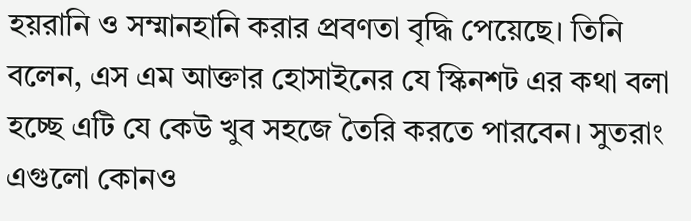হয়রানি ও সম্মানহানি করার প্রবণতা বৃদ্ধি পেয়েছে। তিনি বলেন, এস এম আক্তার হোসাইনের যে স্কিনশট এর কথা বলা হচ্ছে এটি যে কেউ খুব সহজে তৈরি করতে পারবেন। সুতরাং এগুলো কোনও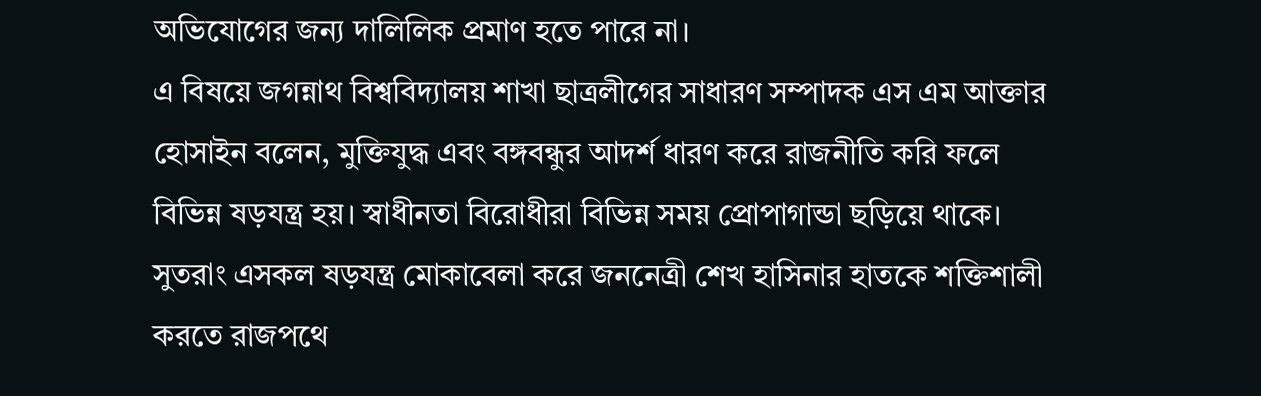অভিযোগের জন্য দালিলিক প্রমাণ হতে পারে না।
এ বিষয়ে জগন্নাথ বিশ্ববিদ্যালয় শাখা ছাত্রলীগের সাধারণ সম্পাদক এস এম আক্তার হোসাইন বলেন, মুক্তিযুদ্ধ এবং বঙ্গবন্ধুর আদর্শ ধারণ করে রাজনীতি করি ফলে বিভিন্ন ষড়যন্ত্র হয়। স্বাধীনতা বিরোধীরা বিভিন্ন সময় প্রোপাগান্ডা ছড়িয়ে থাকে। সুতরাং এসকল ষড়যন্ত্র মোকাবেলা করে জননেত্রী শেখ হাসিনার হাতকে শক্তিশালী করতে রাজপথে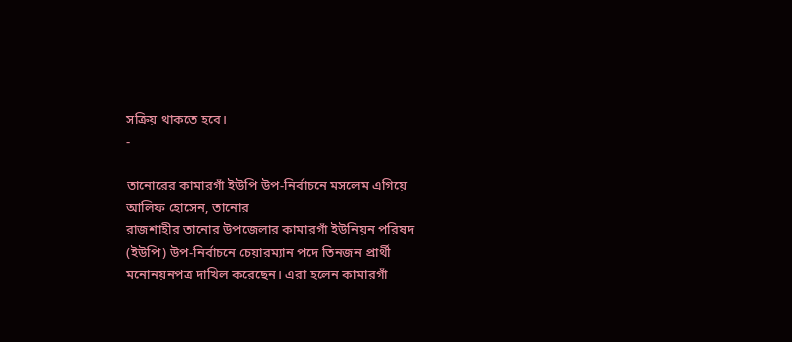সক্রিয় থাকতে হবে।
-

তানোরের কামারগাঁ ইউপি উপ-নির্বাচনে মসলেম এগিয়ে
আলিফ হোসেন, তানোর
রাজশাহীর তানোর উপজেলার কামারগাঁ ইউনিয়ন পরিষদ (ইউপি) উপ-নির্বাচনে চেয়ারম্যান পদে তিনজন প্রার্থী মনোনয়নপত্র দাখিল করেছেন। এরা হলেন কামারগাঁ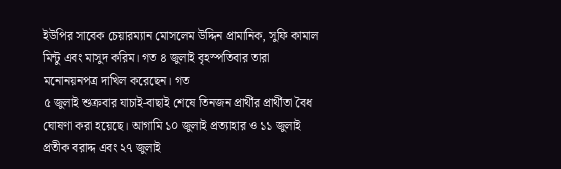ইউপির সাবেক চেয়ারম্যান মোসলেম উদ্দিন প্রামানিক, সুফি কামাল মিন্টু এবং মাসুদ করিম। গত ৪ জুলাই বৃহস্পতিবার তারা মনোনয়নপত্র দাখিল করেছেন। গত
৫ জুলাই শুক্রবার যাচাই-বাছাই শেষে তিনজন প্রার্থীর প্রার্থীতা বৈধ ঘোষণা করা হয়েছে। আগামি ১০ জুলাই প্রত্যাহার ও ১১ জুলাই প্রতীক বরাদ্দ এবং ২৭ জুলাই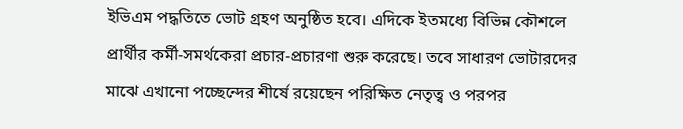ইভিএম পদ্ধতিতে ভোট গ্রহণ অনুষ্ঠিত হবে। এদিকে ইতমধ্যে বিভিন্ন কৌশলে প্রার্থীর কর্মী-সমর্থকেরা প্রচার-প্রচারণা শুরু করেছে। তবে সাধারণ ভোটারদের মাঝে এখানো পচ্ছেন্দের শীর্ষে রয়েছেন পরিক্ষিত নেতৃত্ব ও পরপর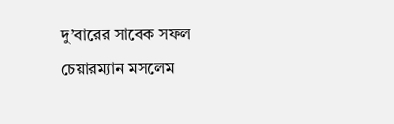দু’বারের সাবেক সফল চেয়ারম্যান মসলেম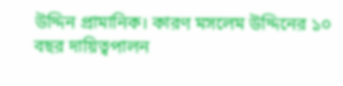উদ্দিন প্রামানিক। কারণ মসলেম উদ্দিনের ১০ বছর দায়িত্বপালন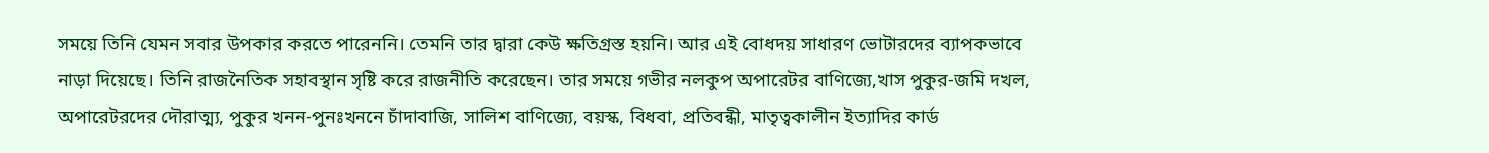সময়ে তিনি যেমন সবার উপকার করতে পারেননি। তেমনি তার দ্বারা কেউ ক্ষতিগ্রস্ত হয়নি। আর এই বোধদয় সাধারণ ভোটারদের ব্যাপকভাবে নাড়া দিয়েছে। তিনি রাজনৈতিক সহাবস্থান সৃষ্টি করে রাজনীতি করেছেন। তার সময়ে গভীর নলকুপ অপারেটর বাণিজ্যে,খাস পুকুর-জমি দখল, অপারেটরদের দৌরাত্ম্য, পুকুর খনন-পুনঃখননে চাঁদাবাজি, সালিশ বাণিজ্যে, বয়স্ক, বিধবা, প্রতিবন্ধী, মাতৃত্বকালীন ইত্যাদির কার্ড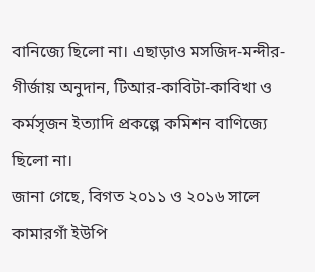বানিজ্যে ছিলো না। এছাড়াও মসজিদ-মন্দীর-গীর্জায় অনুদান, টিআর-কাবিটা-কাবিখা ও কর্মসৃজন ইত্যাদি প্রকল্পে কমিশন বাণিজ্যে ছিলো না।
জানা গেছে, বিগত ২০১১ ও ২০১৬ সালে কামারগাঁ ইউপি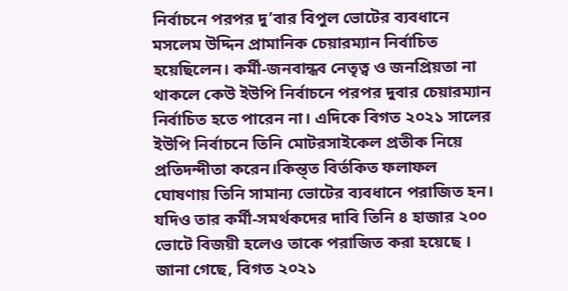নির্বাচনে পরপর দু’বার বিপুল ভোটের ব্যবধানে মসলেম উদ্দিন প্রামানিক চেয়ারম্যান নির্বাচিত হয়েছিলেন। কর্মী-জনবান্ধব নেতৃত্ব ও জনপ্রিয়তা না থাকলে কেউ ইউপি নির্বাচনে পরপর দুবার চেয়ারম্যান নির্বাচিত হতে পারেন না। এদিকে বিগত ২০২১ সালের ইউপি নির্বাচনে তিনি মোটরসাইকেল প্রতীক নিয়ে প্রতিদন্দীতা করেন।কিন্ত্ত বির্তকিত ফলাফল ঘোষণায় তিনি সামান্য ভোটের ব্যবধানে পরাজিত হন। যদিও তার কর্মী-সমর্থকদের দাবি তিনি ৪ হাজার ২০০ ভোটে বিজয়ী হলেও তাকে পরাজিত করা হয়েছে ।
জানা গেছে, বিগত ২০২১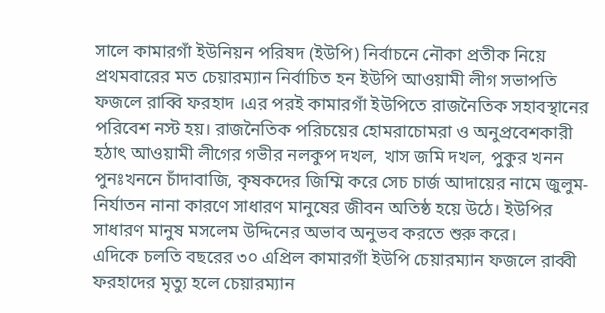সালে কামারগাঁ ইউনিয়ন পরিষদ (ইউপি) নির্বাচনে নৌকা প্রতীক নিয়ে প্রথমবারের মত চেয়ারম্যান নির্বাচিত হন ইউপি আওয়ামী লীগ সভাপতি
ফজলে রাব্বি ফরহাদ ।এর পরই কামারগাঁ ইউপিতে রাজনৈতিক সহাবস্থানের পরিবেশ নস্ট হয়। রাজনৈতিক পরিচয়ের হোমরাচোমরা ও অনুপ্রবেশকারী হঠাৎ আওয়ামী লীগের গভীর নলকুপ দখল, খাস জমি দখল, পুকুর খনন পুনঃখননে চাঁদাবাজি, কৃষকদের জিম্মি করে সেচ চার্জ আদায়ের নামে জুলুম-নির্যাতন নানা কারণে সাধারণ মানুষের জীবন অতিষ্ঠ হয়ে উঠে। ইউপির সাধারণ মানুষ মসলেম উদ্দিনের অভাব অনুভব করতে শুরু করে।
এদিকে চলতি বছরের ৩০ এপ্রিল কামারগাঁ ইউপি চেয়ারম্যান ফজলে রাব্বী ফরহাদের মৃত্যু হলে চেয়ারম্যান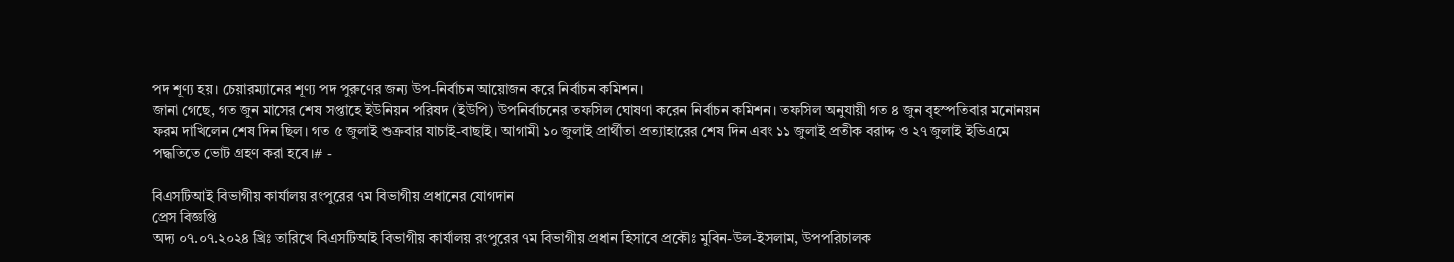পদ শূণ্য হয়। চেয়ারম্যানের শূণ্য পদ পুরুণের জন্য উপ-নির্বাচন আয়োজন করে নির্বাচন কমিশন।
জানা গেছে, গত জুন মাসের শেষ সপ্তাহে ইউনিয়ন পরিষদ (ইউপি) উপনির্বাচনের তফসিল ঘোষণা করেন নির্বাচন কমিশন। তফসিল অনুযায়ী গত ৪ জুন বৃহস্পতিবার মনোনয়ন ফরম দাখিলেন শেষ দিন ছিল। গত ৫ জুলাই শুক্রবার যাচাই-বাছাই। আগামী ১০ জুলাই প্রার্থীতা প্রত্যাহারের শেষ দিন এবং ১১ জুলাই প্রতীক বরাদ্দ ও ২৭ জুলাই ইভিএমে পদ্ধতিতে ভোট গ্রহণ করা হবে।# -

বিএসটিআই বিভাগীয় কার্যালয় রংপুরের ৭ম বিভাগীয় প্রধানের যোগদান
প্রেস বিজ্ঞপ্তি
অদ্য ০৭.০৭.২০২৪ খ্রিঃ তারিখে বিএসটিআই বিভাগীয় কার্যালয় রংপুরের ৭ম বিভাগীয় প্রধান হিসাবে প্রকৌঃ মুবিন-উল-ইসলাম, উপপরিচালক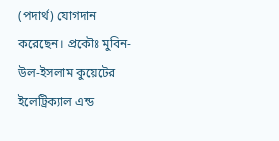(পদার্থ) যোগদান করেছেন। প্রকৌঃ মুবিন-উল-ইসলাম কুয়েটের ইলেট্রিক্যাল এন্ড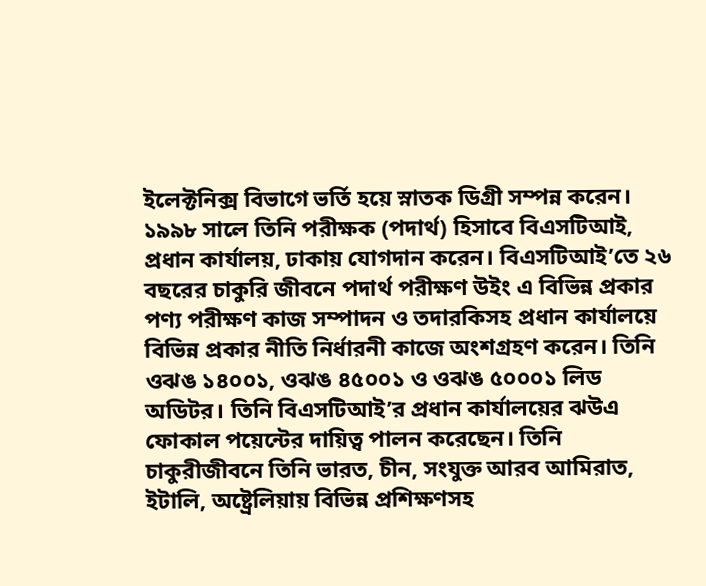ইলেক্টনিক্স বিভাগে ভর্তি হয়ে স্নাতক ডিগ্রী সম্পন্ন করেন। ১৯৯৮ সালে তিনি পরীক্ষক (পদার্থ) হিসাবে বিএসটিআই, প্রধান কার্যালয়, ঢাকায় যোগদান করেন। বিএসটিআই’তে ২৬ বছরের চাকুরি জীবনে পদার্থ পরীক্ষণ উইং এ বিভিন্ন প্রকার পণ্য পরীক্ষণ কাজ সম্পাদন ও তদারকিসহ প্রধান কার্যালয়ে বিভিন্ন প্রকার নীতি নির্ধারনী কাজে অংশগ্রহণ করেন। তিনি ওঝঙ ১৪০০১, ওঝঙ ৪৫০০১ ও ওঝঙ ৫০০০১ লিড অডিটর। তিনি বিএসটিআই’র প্রধান কার্যালয়ের ঝউএ ফোকাল পয়েন্টের দায়িত্ব পালন করেছেন। তিনি চাকুরীজীবনে তিনি ভারত, চীন, সংযুক্ত আরব আমিরাত, ইটালি, অষ্ট্রেলিয়ায় বিভিন্ন প্রশিক্ষণসহ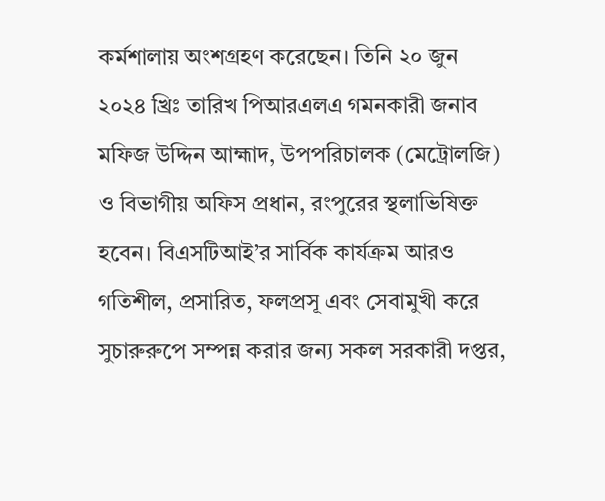কর্মশালায় অংশগ্রহণ করেছেন। তিনি ২০ জুন ২০২৪ খ্রিঃ তারিখ পিআরএলএ গমনকারী জনাব মফিজ উদ্দিন আহ্মাদ, উপপরিচালক (মেট্রোলজি) ও বিভাগীয় অফিস প্রধান, রংপুরের স্থলাভিষিক্ত হবেন। বিএসটিআই’র সার্বিক কার্যক্রম আরও গতিশীল, প্রসারিত, ফলপ্রসূ এবং সেবামুখী করে সুচারুরুপে সম্পন্ন করার জন্য সকল সরকারী দপ্তর,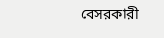বেসরকারী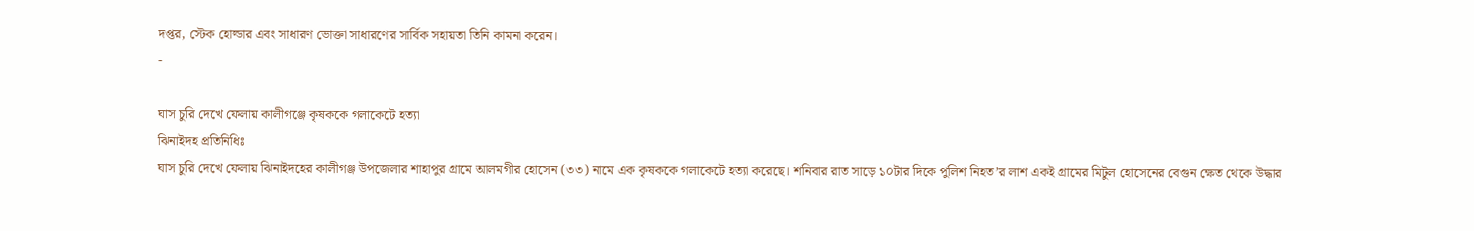দপ্তর, স্টেক হোল্ডার এবং সাধারণ ভোক্তা সাধারণের সার্বিক সহায়তা তিনি কামনা করেন।
-

ঘাস চুরি দেখে ফেলায় কালীগঞ্জে কৃষককে গলাকেটে হত্যা
ঝিনাইদহ প্রতিনিধিঃ
ঘাস চুরি দেখে ফেলায় ঝিনাইদহের কালীগঞ্জ উপজেলার শাহাপুর গ্রামে আলমগীর হোসেন (৩৩) নামে এক কৃষককে গলাকেটে হত্যা করেছে। শনিবার রাত সাড়ে ১০টার দিকে পুলিশ নিহত’র লাশ একই গ্রামের মিটুল হোসেনের বেগুন ক্ষেত থেকে উদ্ধার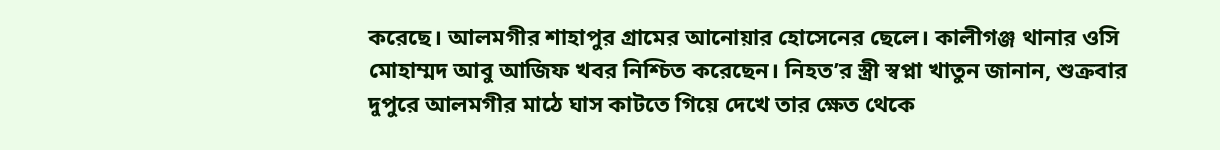করেছে। আলমগীর শাহাপুর গ্রামের আনোয়ার হোসেনের ছেলে। কালীগঞ্জ থানার ওসি মোহাম্মদ আবু আজিফ খবর নিশ্চিত করেছেন। নিহত’র স্ত্রী স্বপ্না খাতুন জানান, শুক্রবার দুপুরে আলমগীর মাঠে ঘাস কাটতে গিয়ে দেখে তার ক্ষেত থেকে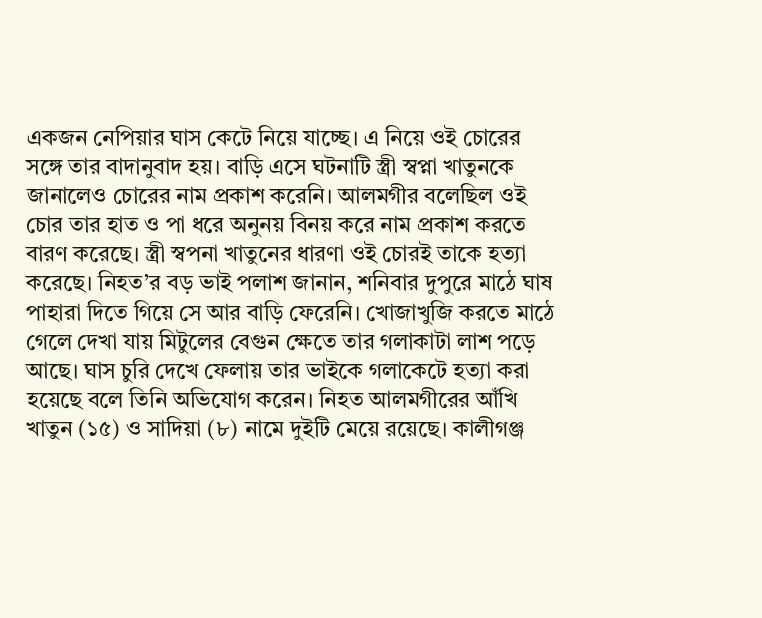একজন নেপিয়ার ঘাস কেটে নিয়ে যাচ্ছে। এ নিয়ে ওই চোরের সঙ্গে তার বাদানুবাদ হয়। বাড়ি এসে ঘটনাটি স্ত্রী স্বপ্না খাতুনকে জানালেও চোরের নাম প্রকাশ করেনি। আলমগীর বলেছিল ওই চোর তার হাত ও পা ধরে অনুনয় বিনয় করে নাম প্রকাশ করতে বারণ করেছে। স্ত্রী স্বপনা খাতুনের ধারণা ওই চোরই তাকে হত্যা করেছে। নিহত’র বড় ভাই পলাশ জানান, শনিবার দুপুরে মাঠে ঘাষ পাহারা দিতে গিয়ে সে আর বাড়ি ফেরেনি। খোজাখুজি করতে মাঠে গেলে দেখা যায় মিটুলের বেগুন ক্ষেতে তার গলাকাটা লাশ পড়ে আছে। ঘাস চুরি দেখে ফেলায় তার ভাইকে গলাকেটে হত্যা করা হয়েছে বলে তিনি অভিযোগ করেন। নিহত আলমগীরের আঁখি খাতুন (১৫) ও সাদিয়া (৮) নামে দুইটি মেয়ে রয়েছে। কালীগঞ্জ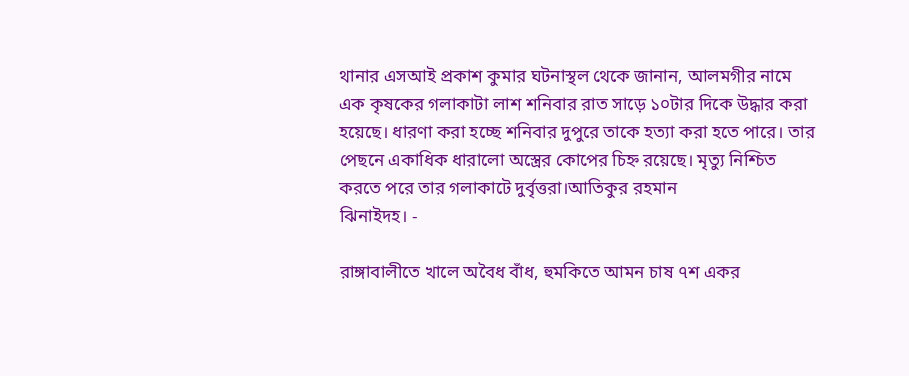থানার এসআই প্রকাশ কুমার ঘটনাস্থল থেকে জানান, আলমগীর নামে এক কৃষকের গলাকাটা লাশ শনিবার রাত সাড়ে ১০টার দিকে উদ্ধার করা হয়েছে। ধারণা করা হচ্ছে শনিবার দুপুরে তাকে হত্যা করা হতে পারে। তার পেছনে একাধিক ধারালো অস্ত্রের কোপের চিহ্ন রয়েছে। মৃত্যু নিশ্চিত করতে পরে তার গলাকাটে দুর্বৃত্তরা।আতিকুর রহমান
ঝিনাইদহ। -

রাঙ্গাবালীতে খালে অবৈধ বাঁধ, হুমকিতে আমন চাষ ৭শ একর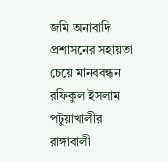জমি অনাবাদি প্রশাসনের সহায়তা চেয়ে মানববন্ধন
রফিকুল ইসলাম
পটুয়াখালীর রাঙ্গাবালী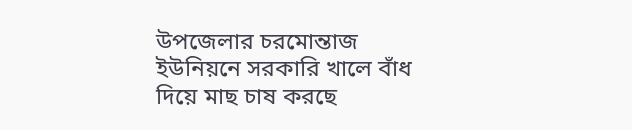উপজেলার চরমোন্তাজ ইউনিয়নে সরকারি খালে বাঁধ দিয়ে মাছ চাষ করছে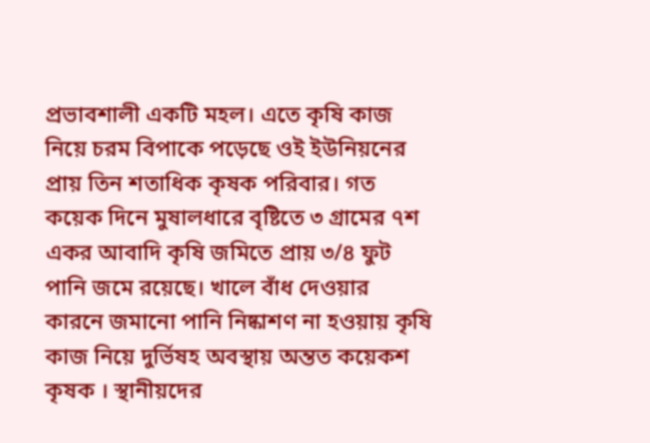প্রভাবশালী একটি মহল। এতে কৃষি কাজ নিয়ে চরম বিপাকে পড়েছে ওই ইউনিয়নের প্রায় তিন শতাধিক কৃষক পরিবার। গত কয়েক দিনে মুষালধারে বৃষ্টিতে ৩ গ্রামের ৭শ একর আবাদি কৃষি জমিতে প্রায় ৩/৪ ফুট পানি জমে রয়েছে। খালে বাঁধ দেওয়ার কারনে জমানো পানি নিষ্কাশণ না হওয়ায় কৃষি কাজ নিয়ে দুর্ভিষহ অবস্থায় অন্তত কয়েকশ কৃষক । স্থানীয়দের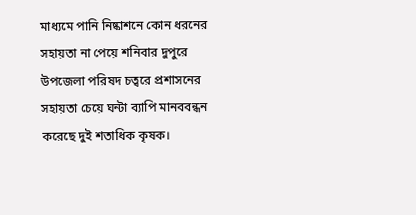মাধ্যমে পানি নিষ্কাশনে কোন ধরনের সহায়তা না পেয়ে শনিবার দুপুরে উপজেলা পরিষদ চত্বরে প্রশাসনের সহায়তা চেয়ে ঘন্টা ব্যাপি মানববন্ধন করেছে দুই শতাধিক কৃষক।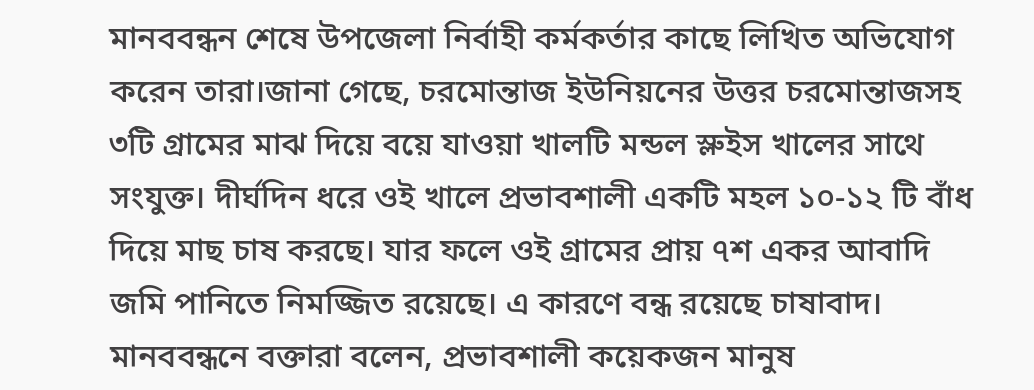মানববন্ধন শেষে উপজেলা নির্বাহী কর্মকর্তার কাছে লিখিত অভিযোগ করেন তারা।জানা গেছে, চরমোন্তাজ ইউনিয়নের উত্তর চরমোন্তাজসহ ৩টি গ্রামের মাঝ দিয়ে বয়ে যাওয়া খালটি মন্ডল স্লুইস খালের সাথে সংযুক্ত। দীর্ঘদিন ধরে ওই খালে প্রভাবশালী একটি মহল ১০-১২ টি বাঁধ দিয়ে মাছ চাষ করছে। যার ফলে ওই গ্রামের প্রায় ৭শ একর আবাদি জমি পানিতে নিমজ্জিত রয়েছে। এ কারণে বন্ধ রয়েছে চাষাবাদ।
মানববন্ধনে বক্তারা বলেন, প্রভাবশালী কয়েকজন মানুষ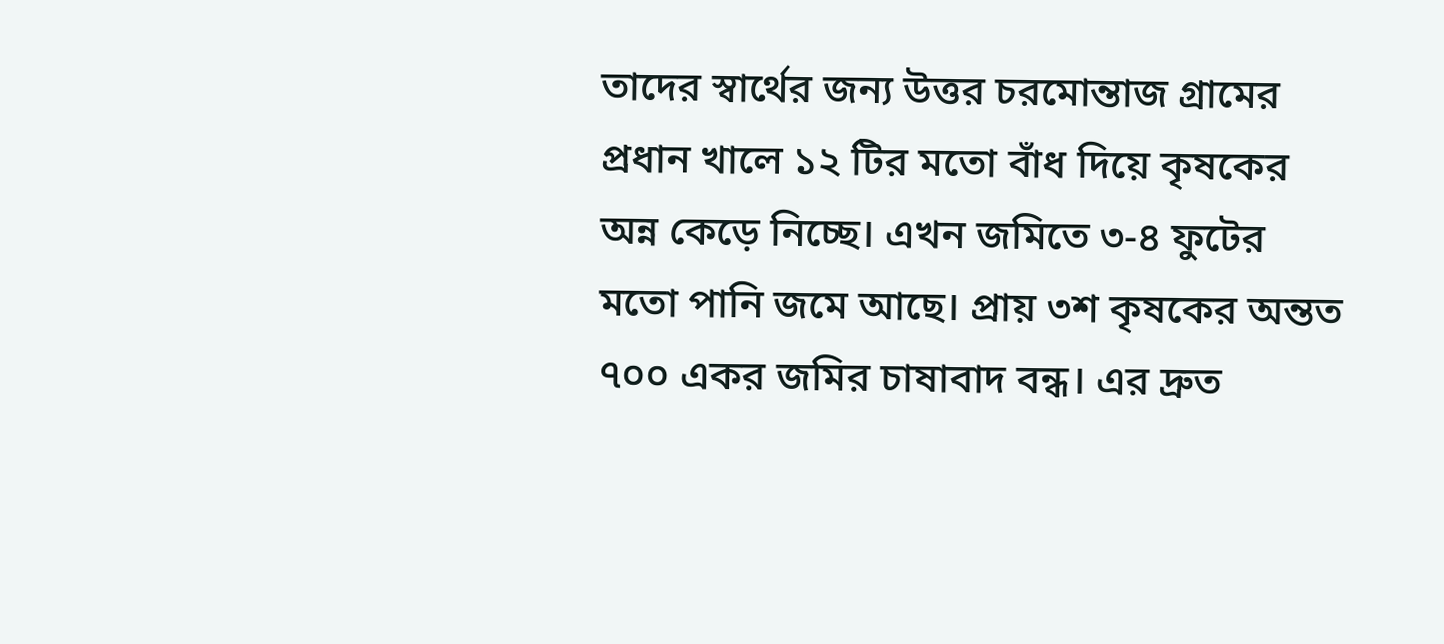তাদের স্বার্থের জন্য উত্তর চরমোন্তাজ গ্রামের প্রধান খালে ১২ টির মতো বাঁধ দিয়ে কৃষকের অন্ন কেড়ে নিচ্ছে। এখন জমিতে ৩-৪ ফুটের মতো পানি জমে আছে। প্রায় ৩শ কৃষকের অন্তত ৭০০ একর জমির চাষাবাদ বন্ধ। এর দ্রুত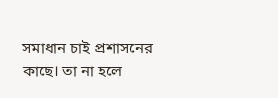সমাধান চাই প্রশাসনের কাছে। তা না হলে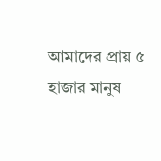আমাদের প্রায় ৫ হাজার মানুষ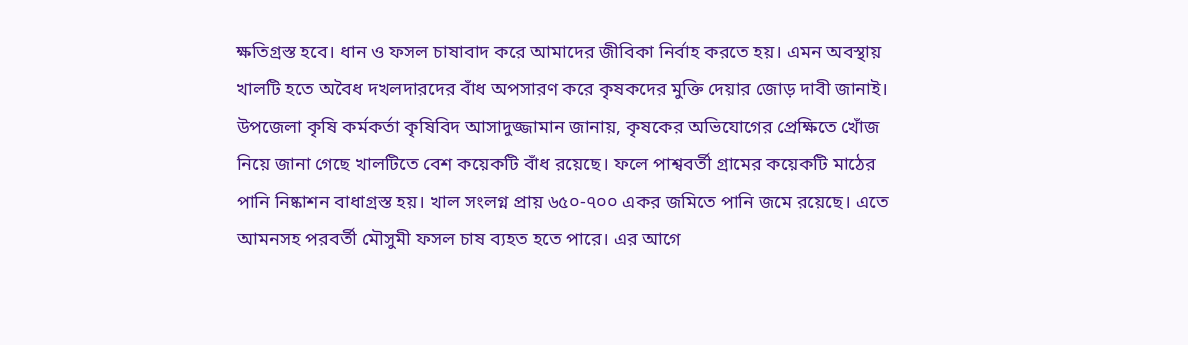ক্ষতিগ্রস্ত হবে। ধান ও ফসল চাষাবাদ করে আমাদের জীবিকা নির্বাহ করতে হয়। এমন অবস্থায় খালটি হতে অবৈধ দখলদারদের বাঁধ অপসারণ করে কৃষকদের মুক্তি দেয়ার জোড় দাবী জানাই।
উপজেলা কৃষি কর্মকর্তা কৃষিবিদ আসাদুজ্জামান জানায়, কৃষকের অভিযোগের প্রেক্ষিতে খোঁজ নিয়ে জানা গেছে খালটিতে বেশ কয়েকটি বাঁধ রয়েছে। ফলে পাশ্ববর্তী গ্রামের কয়েকটি মাঠের পানি নিষ্কাশন বাধাগ্রস্ত হয়। খাল সংলগ্ন প্রায় ৬৫০-৭০০ একর জমিতে পানি জমে রয়েছে। এতে আমনসহ পরবর্তী মৌসুমী ফসল চাষ ব্যহত হতে পারে। এর আগে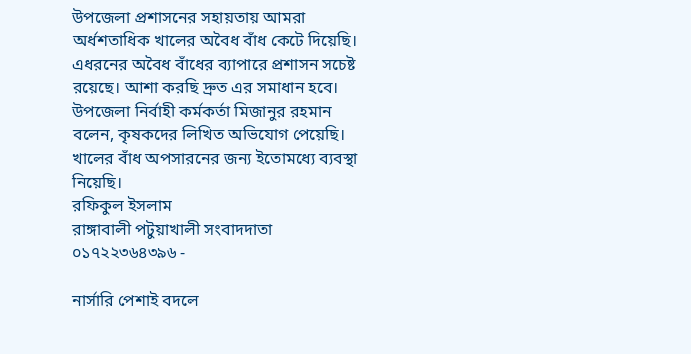উপজেলা প্রশাসনের সহায়তায় আমরা অর্ধশতাধিক খালের অবৈধ বাঁধ কেটে দিয়েছি। এধরনের অবৈধ বাঁধের ব্যাপারে প্রশাসন সচেষ্ট রয়েছে। আশা করছি দ্রুত এর সমাধান হবে।
উপজেলা নির্বাহী কর্মকর্তা মিজানুর রহমান বলেন, কৃষকদের লিখিত অভিযোগ পেয়েছি। খালের বাঁধ অপসারনের জন্য ইতোমধ্যে ব্যবস্থা নিয়েছি।
রফিকুল ইসলাম
রাঙ্গাবালী পটুয়াখালী সংবাদদাতা
০১৭২২৩৬৪৩৯৬ -

নার্সারি পেশাই বদলে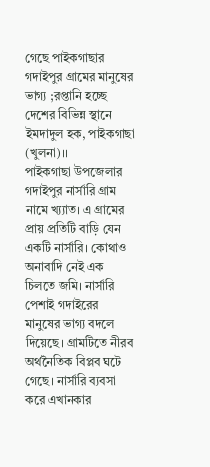গেছে পাইকগাছার গদাইপুর গ্রামের মানুষের ভাগ্য ;রপ্তানি হচ্ছে দেশের বিভিন্ন স্থানে
ইমদাদুল হক, পাইকগাছা (খুলনা)।।
পাইকগাছা উপজেলার গদাইপুর নার্সারি গ্রাম নামে খ্য্যাত। এ গ্রামের প্রায় প্রতিটি বাড়ি যেন একটি নার্সারি। কোথাও অনাবাদি নেই এক চিলতে জমি। নার্সারি পেশাই গদাইরের মানুষের ভাগ্য বদলে দিয়েছে। গ্রামটিতে নীরব অর্থনৈতিক বিপ্লব ঘটে গেছে। নার্সারি ব্যবসা করে এখানকার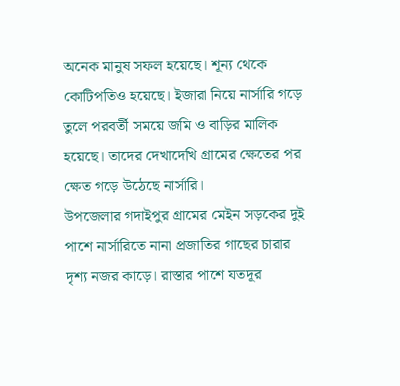অনেক মানুষ সফল হয়েছে। শূন্য থেকে কোটিপতিও হয়েছে। ইজারা নিয়ে নার্সারি গড়ে তুলে পরবর্তী সময়ে জমি ও বাড়ির মালিক হয়েছে। তাদের দেখাদেখি গ্রামের ক্ষেতের পর ক্ষেত গড়ে উঠেছে নার্সারি।
উপজেলার গদাইপুর গ্রামের মেইন সড়কের দুই পাশে নার্সারিতে নানা প্রজাতির গাছের চারার দৃশ্য নজর কাড়ে। রাস্তার পাশে যতদূর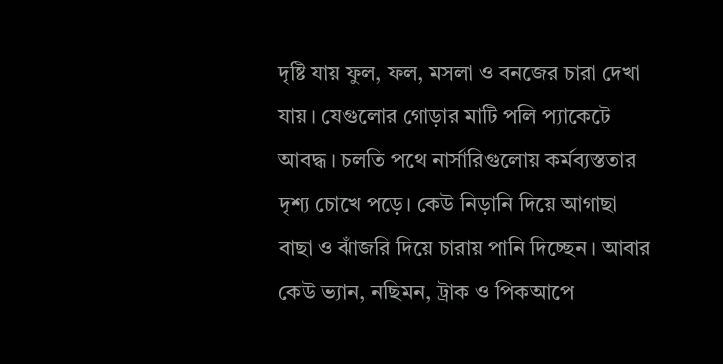দৃষ্টি যায় ফুল, ফল, মসলা ও বনজের চারা দেখা যায়। যেগুলোর গোড়ার মাটি পলি প্যাকেটে আবদ্ধ। চলতি পথে নার্সারিগুলোয় কর্মব্যস্ততার দৃশ্য চোখে পড়ে। কেউ নিড়ানি দিয়ে আগাছা বাছা ও ঝাঁজরি দিয়ে চারায় পানি দিচ্ছেন। আবার কেউ ভ্যান, নছিমন, ট্রাক ও পিকআপে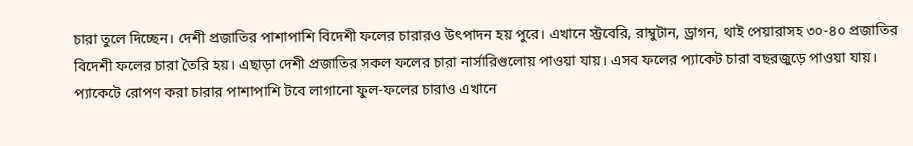চারা তুলে দিচ্ছেন। দেশী প্রজাতির পাশাপাশি বিদেশী ফলের চারারও উৎপাদন হয় পুরে। এখানে স্ট্রবেরি, রাম্বুটান, ড্রাগন, থাই পেয়ারাসহ ৩০-৪০ প্রজাতির বিদেশী ফলের চারা তৈরি হয়। এছাড়া দেশী প্রজাতির সকল ফলের চারা নার্সারিগুলোয় পাওয়া যায়। এসব ফলের প্যাকেট চারা বছরজুড়ে পাওয়া যায়। প্যাকেটে রোপণ করা চারার পাশাপাশি টবে লাগানো ফুল-ফলের চারাও এখানে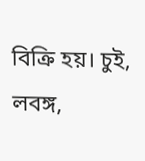বিক্রি হয়। চুই, লবঙ্গ,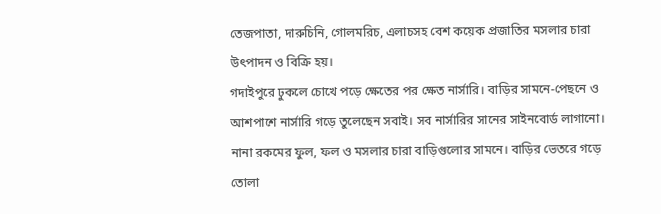তেজপাতা, দারুচিনি, গোলমরিচ, এলাচসহ বেশ কয়েক প্রজাতির মসলার চারা উৎপাদন ও বিক্রি হয়।
গদাইপুরে ঢুকলে চোখে পড়ে ক্ষেতের পর ক্ষেত নার্সারি। বাড়ির সামনে-পেছনে ও আশপাশে নার্সারি গড়ে তুলেছেন সবাই। সব নার্সারির সানের সাইনবোর্ড লাগানো। নানা রকমের ফুল, ফল ও মসলার চারা বাড়িগুলোর সামনে। বাড়ির ভেতরে গড়ে তোলা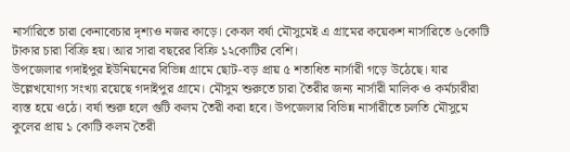নার্সারিতে চারা কেনাবেচার দৃশ্যও নজর কাড়ে। কেবল বর্ষা মৌসুমেই এ গ্রামের কয়েকশ নার্সারিতে ৬কোটি টাকার চারা বিক্রি হয়। আর সারা বছরের বিক্রি ১২কোটির বেশি।
উপজেলার গদাইপুর ইউনিয়নের বিভিন্ন গ্রামে ছোট-বড় প্রায় ৫ শতাধিত নার্সারী গড়ে উঠেছে। যার উল্লেখযোগ্য সংখ্যা রয়েছে গদাইপুর গ্রামে। মৌসুম শুরুতে চারা তৈরীর জন্য নার্সারী মালিক ও কর্মচারীরা ব্যস্ত হয়ে ওঠে। বর্ষা শুরু হলে গুটি কলম তৈরী করা হবে। উপজেলার বিভিন্ন নার্সারীতে চলতি মৌসুমে কুলের প্রায় ১ কোটি কলম তৈরী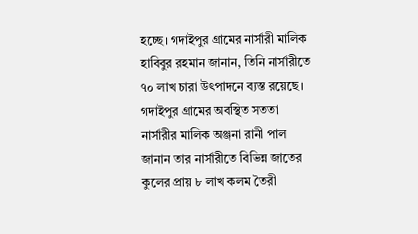হচ্ছে। গদাইপুর গ্রামের নার্সারী মালিক হাবিবুর রহমান জানান, তিনি নার্সারীতে ৭০ লাখ চারা উৎপাদনে ব্যস্ত রয়েছে। গদাইপুর গ্রামের অবস্থিত সততা নার্সারীর মালিক অঞ্জনা রানী পাল জানান তার নার্সারীতে বিভিন্ন জাতের কুলের প্রায় ৮ লাখ কলম তৈরী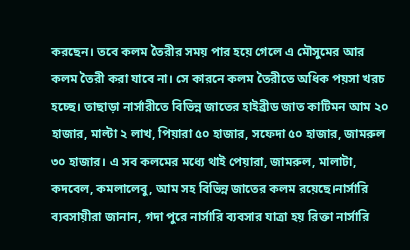করছেন। তবে কলম তৈরীর সময় পার হয়ে গেলে এ মৌসুমের আর কলম তৈরী করা যাবে না। সে কারনে কলম তৈরীতে অধিক পয়সা খরচ হচ্ছে। তাছাড়া নার্সারীতে বিভিন্ন জাতের হাইব্রীড জাত কাটিমন আম ২০ হাজার, মাল্টা ২ লাখ, পিয়ারা ৫০ হাজার, সফেদা ৫০ হাজার, জামরুল ৩০ হাজার। এ সব কলমের মধ্যে থাই পেয়ারা, জামরুল, মালাটা, কদবেল, কমলালেবু, আম সহ বিভিন্ন জাতের কলম রয়েছে।নার্সারি ব্যবসায়ীরা জানান, গদা পুরে নার্সারি ব্যবসার যাত্রা হয় রিক্তা নার্সারি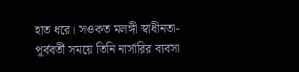হাত ধরে। সওকত মলঙ্গী স্বাধীনতা-পূর্ববর্তী সময়ে তিনি নার্সারির ব্যবসা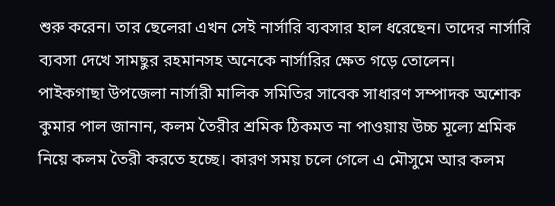শুরু করেন। তার ছেলেরা এখন সেই নার্সারি ব্যবসার হাল ধরেছেন। তাদের নার্সারি ব্যবসা দেখে সামছুর রহমানসহ অনেকে নার্সারির ক্ষেত গড়ে তোলেন।
পাইকগাছা উপজেলা নার্সারী মালিক সমিতির সাবেক সাধারণ সম্পাদক অশোক কুমার পাল জানান, কলম তৈরীর শ্রমিক ঠিকমত না পাওয়ায় উচ্চ মূল্যে শ্রমিক নিয়ে কলম তৈরী করতে হচ্ছে। কারণ সময় চলে গেলে এ মৌসুমে আর কলম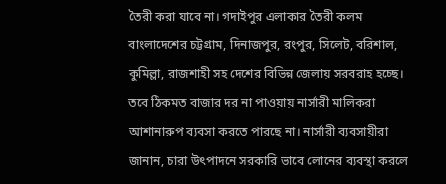তৈরী করা যাবে না। গদাইপুর এলাকার তৈরী কলম বাংলাদেশের চট্টগ্রাম, দিনাজপুর, রংপুর, সিলেট, বরিশাল, কুমিল্লা, রাজশাহী সহ দেশের বিভিন্ন জেলায় সরবরাহ হচ্ছে। তবে ঠিকমত বাজার দর না পাওয়ায় নার্সারী মালিকরা আশানারুপ ব্যবসা করতে পারছে না। নার্সারী ব্যবসায়ীরা জানান, চারা উৎপাদনে সরকারি ভাবে লোনের ব্যবস্থা করলে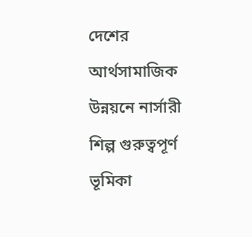দেশের আর্থসামাজিক উন্নয়নে নার্সারী শিল্প গুরুত্বপূর্ণ ভূমিকা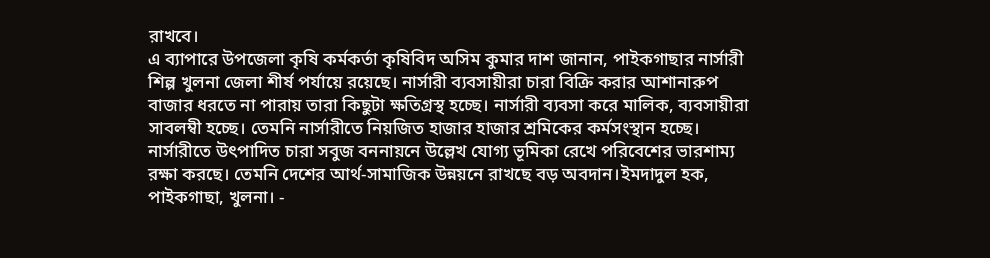রাখবে।
এ ব্যাপারে উপজেলা কৃষি কর্মকর্তা কৃষিবিদ অসিম কুমার দাশ জানান, পাইকগাছার নার্সারী শিল্প খুলনা জেলা শীর্ষ পর্যায়ে রয়েছে। নার্সারী ব্যবসায়ীরা চারা বিক্রি করার আশানারুপ বাজার ধরতে না পারায় তারা কিছুটা ক্ষতিগ্রস্থ হচ্ছে। নার্সারী ব্যবসা করে মালিক, ব্যবসায়ীরা সাবলম্বী হচ্ছে। তেমনি নার্সারীতে নিয়জিত হাজার হাজার শ্রমিকের কর্মসংস্থান হচ্ছে। নার্সারীতে উৎপাদিত চারা সবুজ বননায়নে উল্লেখ যোগ্য ভূমিকা রেখে পরিবেশের ভারশাম্য রক্ষা করছে। তেমনি দেশের আর্থ-সামাজিক উন্নয়নে রাখছে বড় অবদান।ইমদাদুল হক,
পাইকগাছা, খুলনা। -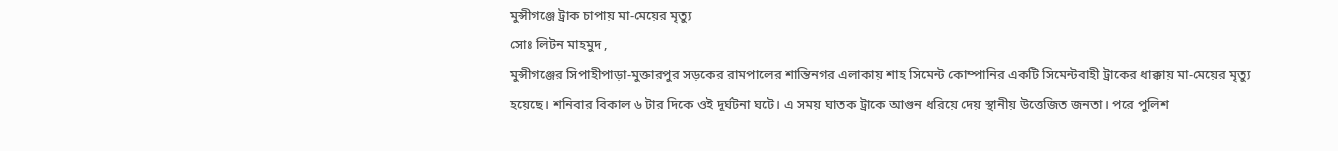মুন্সীগঞ্জে ট্রাক চাপায় মা-মেয়ের মৃত্যু
সোঃ লিটন মাহমুদ ,
মুন্সীগঞ্জের সিপাহীপাড়া-মুক্তারপুর সড়কের রামপালের শান্তিনগর এলাকায় শাহ সিমেন্ট কোম্পানির একটি সিমেন্টবাহী ট্রাকের ধাক্কায় মা-মেয়ের মৃত্যু হয়েছে। শনিবার বিকাল ৬ টার দিকে ওই দূর্ঘটনা ঘটে। এ সময় ঘাতক ট্রাকে আগুন ধরিয়ে দেয় স্থানীয় উত্তেজিত জনতা। পরে পুলিশ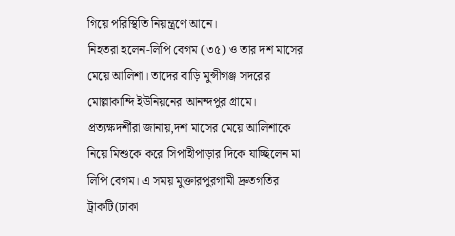গিয়ে পরিস্থিতি নিয়ন্ত্রণে আনে।
নিহতরা হলেন-লিপি বেগম (৩৫) ও তার দশ মাসের মেয়ে আলিশা। তাদের বাড়ি মুন্সীগঞ্জ সদরের মোল্লাকান্দি ইউনিয়নের আনন্দপুর গ্রামে।
প্রত্যক্ষদর্শীরা জানায়,দশ মাসের মেয়ে আলিশাকে নিয়ে মিশুকে করে সিপাহীপাড়ার দিকে যাচ্ছিলেন মা লিপি বেগম। এ সময় মুক্তারপুরগামী দ্রুতগতির ট্রাকটি(ঢাকা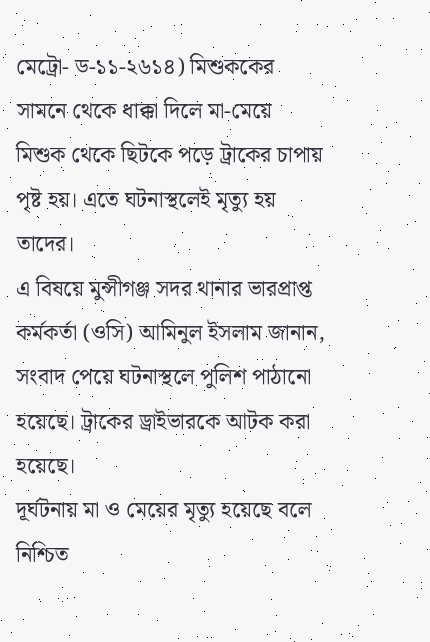মেট্রো- ড-১১-২৬১৪) মিশুককের সামনে থেকে ধাক্কা দিলে মা-মেয়ে মিশুক থেকে ছিটকে পড়ে ট্রাকের চাপায় পৃষ্ট হয়। এতে ঘটনাস্থলেই মৃত্যু হয় তাদের।
এ বিষয়ে মুন্সীগঞ্জ সদর থানার ভারপ্রাপ্ত কর্মকর্তা (ওসি) আমিনুল ইসলাম জানান, সংবাদ পেয়ে ঘটনাস্থলে পুলিশ পাঠানো হয়েছে। ট্রাকের ড্রাইভারকে আটক করা হয়েছে।
দূর্ঘটনায় মা ও মেয়ের মৃত্যু হয়েছে বলে নিশ্চিত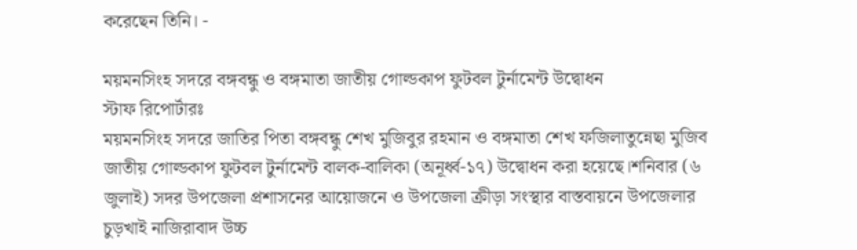করেছেন তিনি। -

ময়মনসিংহ সদরে বঙ্গবন্ধু ও বঙ্গমাতা জাতীয় গোল্ডকাপ ফুটবল টুর্নামেন্ট উদ্বোধন
স্টাফ রিপোর্টারঃ
ময়মনসিংহ সদরে জাতির পিতা বঙ্গবন্ধু শেখ মুজিবুর রহমান ও বঙ্গমাতা শেখ ফজিলাতুন্নেছা মুজিব জাতীয় গোল্ডকাপ ফুটবল টুর্নামেন্ট বালক-বালিকা (অনূর্ধ্ব-১৭) উদ্বোধন করা হয়েছে।শনিবার (৬ জুলাই) সদর উপজেলা প্রশাসনের আয়োজনে ও উপজেলা ক্রীড়া সংস্থার বাস্তবায়নে উপজেলার চুড়খাই নাজিরাবাদ উচ্চ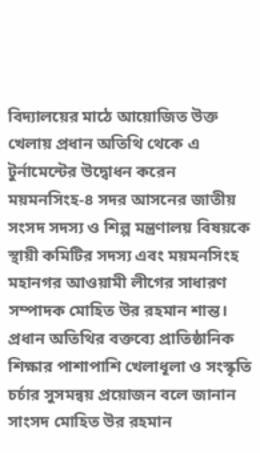বিদ্যালয়ের মাঠে আয়োজিত উক্ত খেলায় প্রধান অতিথি থেকে এ টুর্নামেন্টের উদ্বোধন করেন ময়মনসিংহ-৪ সদর আসনের জাতীয় সংসদ সদস্য ও শিল্প মন্ত্রণালয় বিষয়কে স্থায়ী কমিটির সদস্য এবং ময়মনসিংহ মহানগর আওয়ামী লীগের সাধারণ সম্পাদক মোহিত উর রহমান শান্ত।
প্রধান অতিথির বক্তব্যে প্রাতিষ্ঠানিক শিক্ষার পাশাপাশি খেলাধূলা ও সংস্কৃতি চর্চার সুসমন্বয় প্রয়োজন বলে জানান সাংসদ মোহিত উর রহমান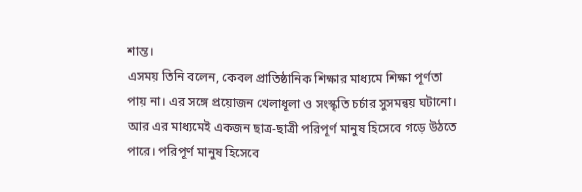শান্ত।
এসময় তিনি বলেন, কেবল প্রাতিষ্ঠানিক শিক্ষার মাধ্যমে শিক্ষা পূর্ণতা পায় না। এর সঙ্গে প্রয়োজন খেলাধূলা ও সংস্কৃতি চর্চার সুসমন্বয় ঘটানো। আর এর মাধ্যমেই একজন ছাত্র-ছাত্রী পরিপূর্ণ মানুষ হিসেবে গড়ে উঠতে পারে। পরিপূর্ণ মানুষ হিসেবে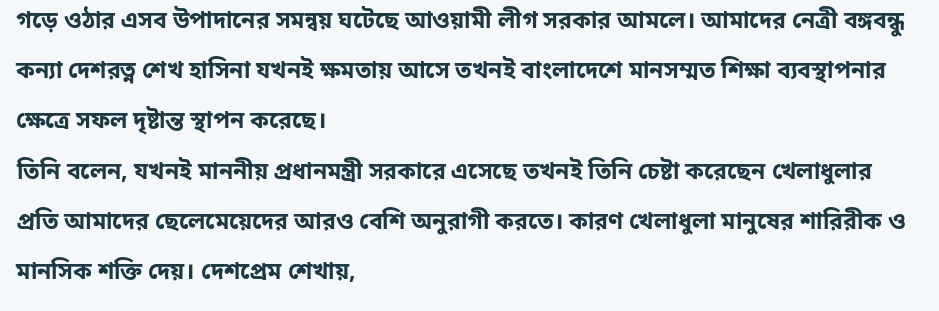গড়ে ওঠার এসব উপাদানের সমন্বয় ঘটেছে আওয়ামী লীগ সরকার আমলে। আমাদের নেত্রী বঙ্গবন্ধু কন্যা দেশরত্ন শেখ হাসিনা যখনই ক্ষমতায় আসে তখনই বাংলাদেশে মানসম্মত শিক্ষা ব্যবস্থাপনার ক্ষেত্রে সফল দৃষ্টান্ত স্থাপন করেছে।
তিনি বলেন, যখনই মাননীয় প্রধানমন্ত্রী সরকারে এসেছে তখনই তিনি চেষ্টা করেছেন খেলাধুলার প্রতি আমাদের ছেলেমেয়েদের আরও বেশি অনুরাগী করতে। কারণ খেলাধুলা মানুষের শারিরীক ও মানসিক শক্তি দেয়। দেশপ্রেম শেখায়,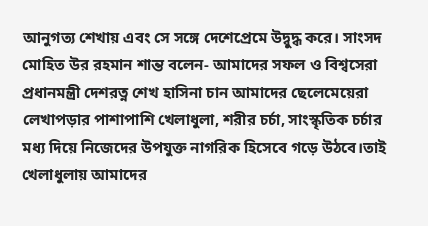আনুগত্য শেখায় এবং সে সঙ্গে দেশেপ্রেমে উদ্বুদ্ধ করে। সাংসদ মোহিত উর রহমান শান্ত বলেন- আমাদের সফল ও বিশ্বসেরা প্রধানমন্ত্রী দেশরত্ন শেখ হাসিনা চান আমাদের ছেলেমেয়েরা লেখাপড়ার পাশাপাশি খেলাধুলা, শরীর চর্চা, সাংস্কৃতিক চর্চার মধ্য দিয়ে নিজেদের উপযুক্ত নাগরিক হিসেবে গড়ে উঠবে।তাই খেলাধুলায় আমাদের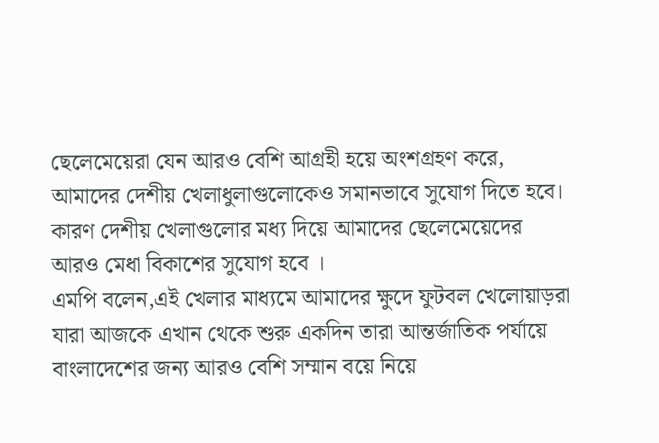ছেলেমেয়েরা যেন আরও বেশি আগ্রহী হয়ে অংশগ্রহণ করে, আমাদের দেশীয় খেলাধুলাগুলোকেও সমানভাবে সুযোগ দিতে হবে। কারণ দেশীয় খেলাগুলোর মধ্য দিয়ে আমাদের ছেলেমেয়েদের আরও মেধা বিকাশের সুযোগ হবে ।
এমপি বলেন,এই খেলার মাধ্যমে আমাদের ক্ষুদে ফুটবল খেলোয়াড়রা যারা আজকে এখান থেকে শুরু একদিন তারা আন্তর্জাতিক পর্যায়ে বাংলাদেশের জন্য আরও বেশি সম্মান বয়ে নিয়ে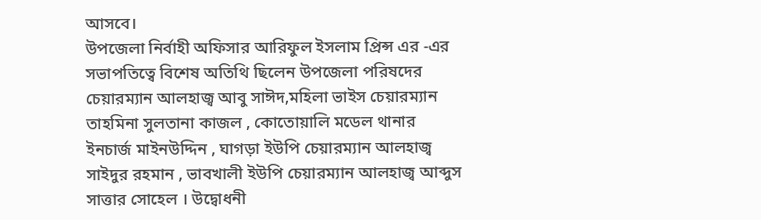আসবে।
উপজেলা নির্বাহী অফিসার আরিফুল ইসলাম প্রিন্স এর -এর সভাপতিত্বে বিশেষ অতিথি ছিলেন উপজেলা পরিষদের চেয়ারম্যান আলহাজ্ব আবু সাঈদ,মহিলা ভাইস চেয়ারম্যান তাহমিনা সুলতানা কাজল , কোতোয়ালি মডেল থানার ইনচার্জ মাইনউদ্দিন , ঘাগড়া ইউপি চেয়ারম্যান আলহাজ্ব সাইদুর রহমান , ভাবখালী ইউপি চেয়ারম্যান আলহাজ্ব আব্দুস সাত্তার সোহেল । উদ্বোধনী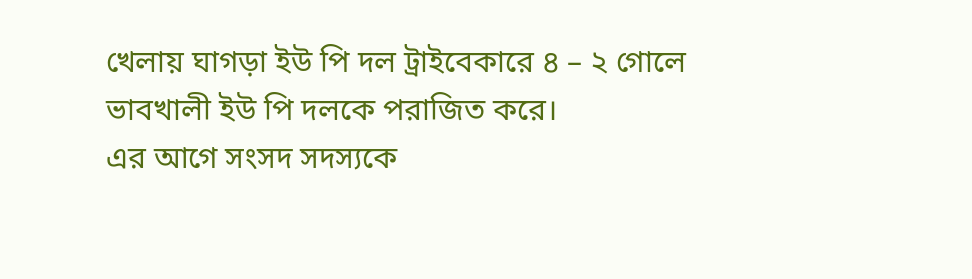খেলায় ঘাগড়া ইউ পি দল ট্রাইবেকারে ৪ – ২ গোলে ভাবখালী ইউ পি দলকে পরাজিত করে।
এর আগে সংসদ সদস্যকে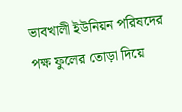ভাবখালী ইউনিয়ন পরিষদের পক্ষ ফুলের তোড়া দিয়ে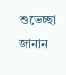শুভেচ্ছা জানান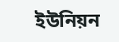ইউনিয়ন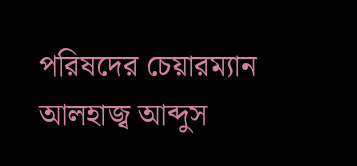পরিষদের চেয়ারম্যান আলহাজ্ব আব্দুস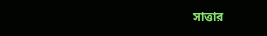সাত্তার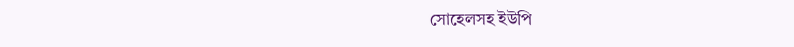সোহেলসহ ইউপি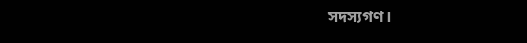সদস্যগণ।